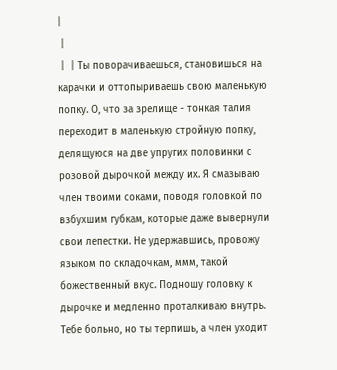|
 |
 |  | Ты поворачиваешься, становишься на карачки и оттопыриваешь свою маленькую попку. О, что за зрелище - тонкая талия переходит в маленькую стройную попку, делящуюся на две упругих половинки с розовой дырочкой между их. Я смазываю член твоими соками, поводя головкой по взбухшим губкам, которые даже вывернули свои лепестки. Не удержавшись, провожу языком по складочкам, ммм, такой божественный вкус. Подношу головку к дырочке и медленно проталкиваю внутрь. Тебе больно, но ты терпишь, а член уходит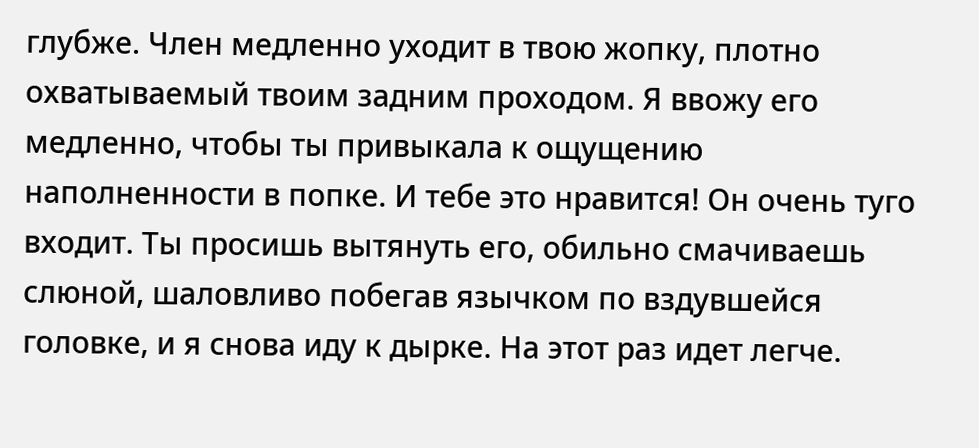глубже. Член медленно уходит в твою жопку, плотно охватываемый твоим задним проходом. Я ввожу его медленно, чтобы ты привыкала к ощущению наполненности в попке. И тебе это нравится! Он очень туго входит. Ты просишь вытянуть его, обильно смачиваешь слюной, шаловливо побегав язычком по вздувшейся головке, и я снова иду к дырке. На этот раз идет легче.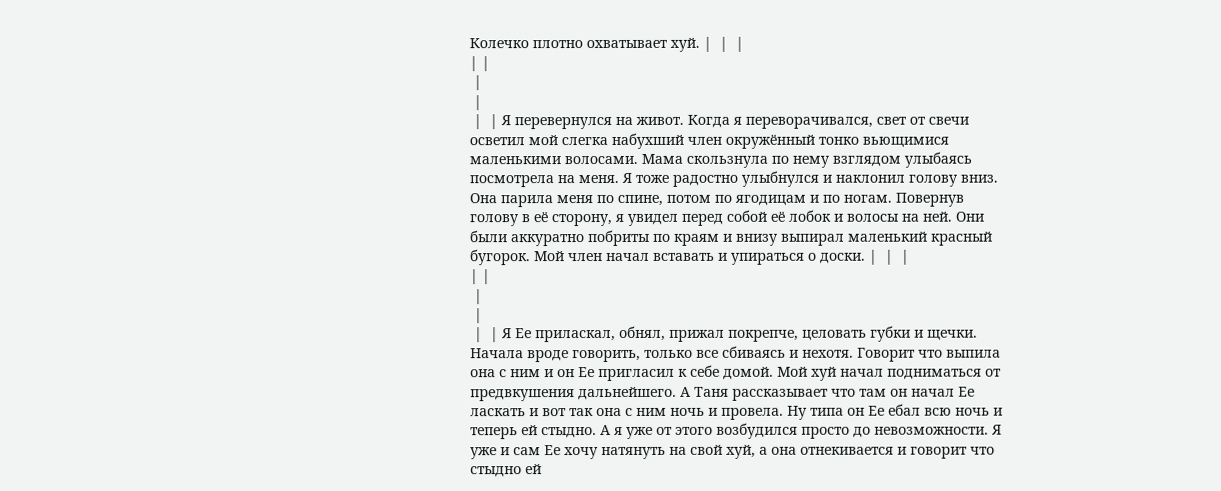Колечко плотно охватывает хуй. |  |  |
| |
 |
 |
 |  | Я перевернулся на живот. Когда я переворачивался, свет от свечи осветил мой слегка набухший член окружённый тонко вьющимися маленькими волосами. Мама скользнула по нему взглядом улыбаясь посмотрела на меня. Я тоже радостно улыбнулся и наклонил голову вниз. Она парила меня по спине, потом по ягодицам и по ногам. Повернув голову в её сторону, я увидел перед собой её лобок и волосы на ней. Они были аккуратно побриты по краям и внизу выпирал маленький красный бугорок. Мой член начал вставать и упираться о доски. |  |  |
| |
 |
 |
 |  | Я Ее приласкал, обнял, прижал покрепче, целовать губки и щечки. Начала вроде говорить, только все сбиваясь и нехотя. Говорит что выпила она с ним и он Ее пригласил к себе домой. Мой хуй начал подниматься от предвкушения дальнейшего. А Таня рассказывает что там он начал Ее ласкать и вот так она с ним ночь и провела. Ну типа он Ее ебал всю ночь и теперь ей стыдно. А я уже от этого возбудился просто до невозможности. Я уже и сам Ее хочу натянуть на свой хуй, а она отнекивается и говорит что стыдно ей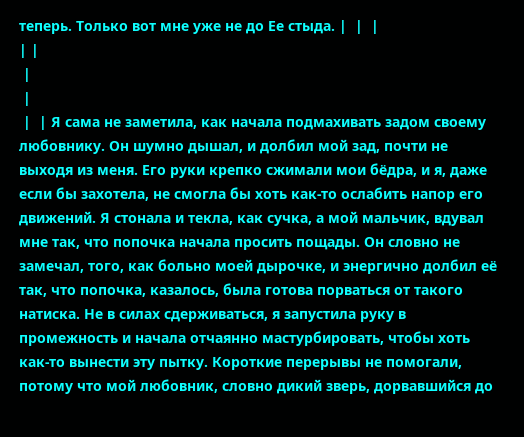теперь. Только вот мне уже не до Ее стыда. |  |  |
| |
 |
 |
 |  | Я сама не заметила, как начала подмахивать задом своему любовнику. Он шумно дышал, и долбил мой зад, почти не выходя из меня. Его руки крепко сжимали мои бёдра, и я, даже если бы захотела, не смогла бы хоть как-то ослабить напор его движений. Я стонала и текла, как сучка, а мой мальчик, вдувал мне так, что попочка начала просить пощады. Он словно не замечал, того, как больно моей дырочке, и энергично долбил её так, что попочка, казалось, была готова порваться от такого натиска. Не в силах сдерживаться, я запустила руку в промежность и начала отчаянно мастурбировать, чтобы хоть как-то вынести эту пытку. Короткие перерывы не помогали, потому что мой любовник, словно дикий зверь, дорвавшийся до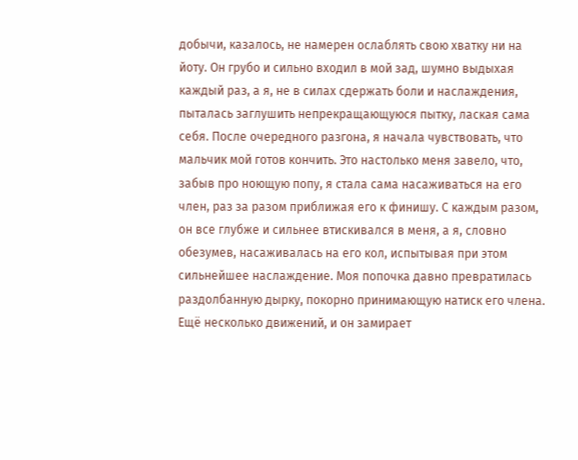добычи, казалось, не намерен ослаблять свою хватку ни на йоту. Он грубо и сильно входил в мой зад, шумно выдыхая каждый раз, а я, не в силах сдержать боли и наслаждения, пыталась заглушить непрекращающуюся пытку, лаская сама себя. После очередного разгона, я начала чувствовать, что мальчик мой готов кончить. Это настолько меня завело, что, забыв про ноющую попу, я стала сама насаживаться на его член, раз за разом приближая его к финишу. С каждым разом, он все глубже и сильнее втискивался в меня, а я, словно обезумев, насаживалась на его кол, испытывая при этом сильнейшее наслаждение. Моя попочка давно превратилась раздолбанную дырку, покорно принимающую натиск его члена. Ещё несколько движений, и он замирает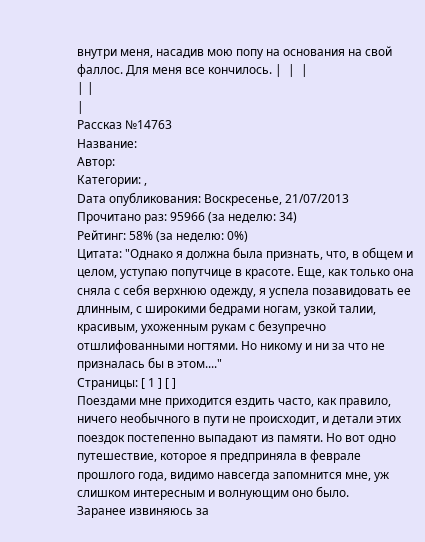внутри меня, насадив мою попу на основания на свой фаллос. Для меня все кончилось. |  |  |
| |
|
Рассказ №14763
Название:
Автор:
Категории: ,
Dата опубликования: Воскресенье, 21/07/2013
Прочитано раз: 95966 (за неделю: 34)
Рейтинг: 58% (за неделю: 0%)
Цитата: "Однако я должна была признать, что, в общем и целом, уступаю попутчице в красоте. Еще, как только она сняла с себя верхнюю одежду, я успела позавидовать ее длинным, с широкими бедрами ногам, узкой талии, красивым, ухоженным рукам с безупречно отшлифованными ногтями. Но никому и ни за что не призналась бы в этом...."
Страницы: [ 1 ] [ ]
Поездами мне приходится ездить часто, как правило, ничего необычного в пути не происходит, и детали этих поездок постепенно выпадают из памяти. Но вот одно путешествие, которое я предприняла в феврале прошлого года, видимо навсегда запомнится мне, уж слишком интересным и волнующим оно было.
Заранее извиняюсь за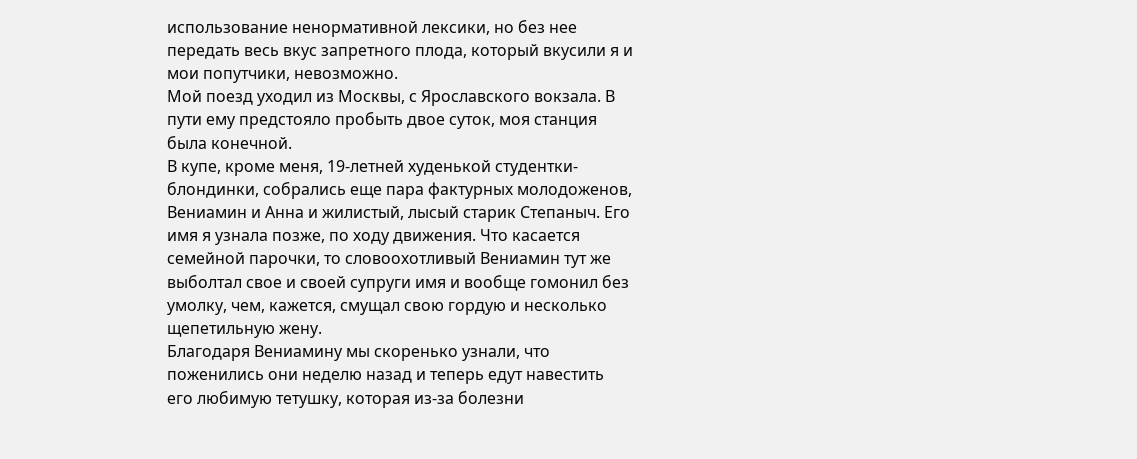использование ненормативной лексики, но без нее передать весь вкус запретного плода, который вкусили я и мои попутчики, невозможно.
Мой поезд уходил из Москвы, с Ярославского вокзала. В пути ему предстояло пробыть двое суток, моя станция была конечной.
В купе, кроме меня, 19-летней худенькой студентки-блондинки, собрались еще пара фактурных молодоженов, Вениамин и Анна и жилистый, лысый старик Степаныч. Его имя я узнала позже, по ходу движения. Что касается семейной парочки, то словоохотливый Вениамин тут же выболтал свое и своей супруги имя и вообще гомонил без умолку, чем, кажется, смущал свою гордую и несколько щепетильную жену.
Благодаря Вениамину мы скоренько узнали, что поженились они неделю назад и теперь едут навестить его любимую тетушку, которая из-за болезни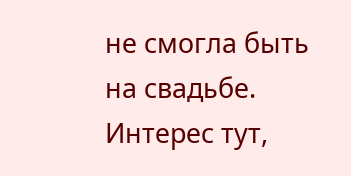не смогла быть на свадьбе. Интерес тут,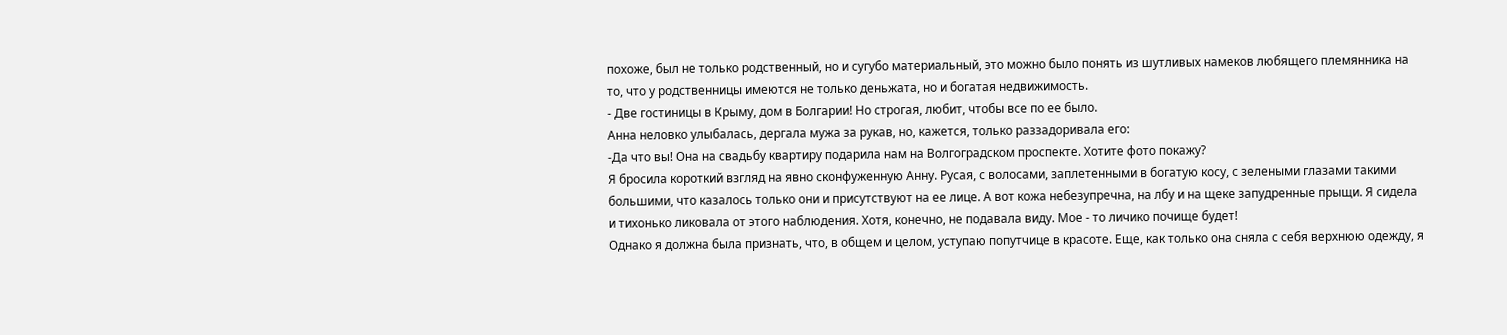похоже, был не только родственный, но и сугубо материальный, это можно было понять из шутливых намеков любящего племянника на то, что у родственницы имеются не только деньжата, но и богатая недвижимость.
- Две гостиницы в Крыму, дом в Болгарии! Но строгая, любит, чтобы все по ее было.
Анна неловко улыбалась, дергала мужа за рукав, но, кажется, только раззадоривала его:
-Да что вы! Она на свадьбу квартиру подарила нам на Волгоградском проспекте. Хотите фото покажу?
Я бросила короткий взгляд на явно сконфуженную Анну. Русая, с волосами, заплетенными в богатую косу, с зелеными глазами такими большими, что казалось только они и присутствуют на ее лице. А вот кожа небезупречна, на лбу и на щеке запудренные прыщи. Я сидела и тихонько ликовала от этого наблюдения. Хотя, конечно, не подавала виду. Мое - то личико почище будет!
Однако я должна была признать, что, в общем и целом, уступаю попутчице в красоте. Еще, как только она сняла с себя верхнюю одежду, я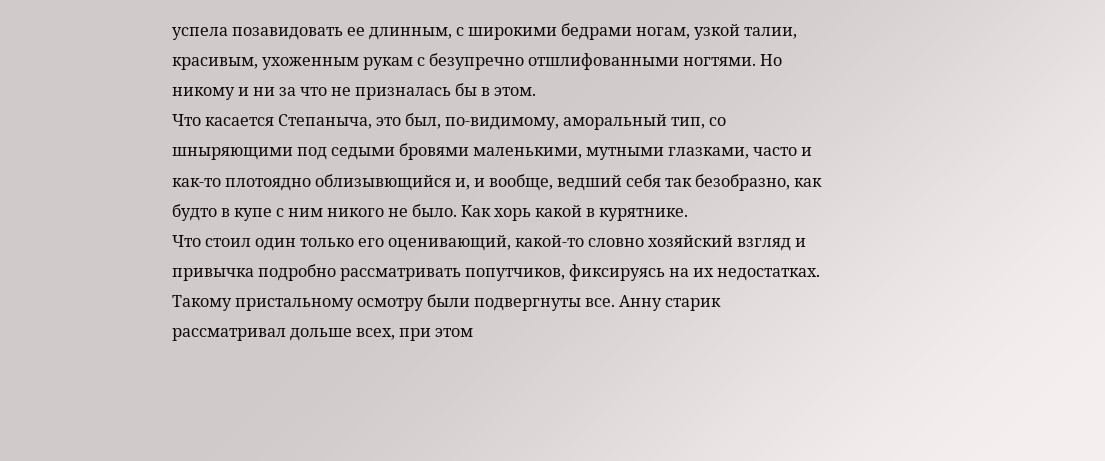успела позавидовать ее длинным, с широкими бедрами ногам, узкой талии, красивым, ухоженным рукам с безупречно отшлифованными ногтями. Но никому и ни за что не призналась бы в этом.
Что касается Степаныча, это был, по-видимому, аморальный тип, со шныряющими под седыми бровями маленькими, мутными глазками, часто и как-то плотоядно облизывющийся и, и вообще, ведший себя так безобразно, как будто в купе с ним никого не было. Как хорь какой в курятнике.
Что стоил один только его оценивающий, какой-то словно хозяйский взгляд и привычка подробно рассматривать попутчиков, фиксируясь на их недостатках. Такому пристальному осмотру были подвергнуты все. Анну старик рассматривал дольше всех, при этом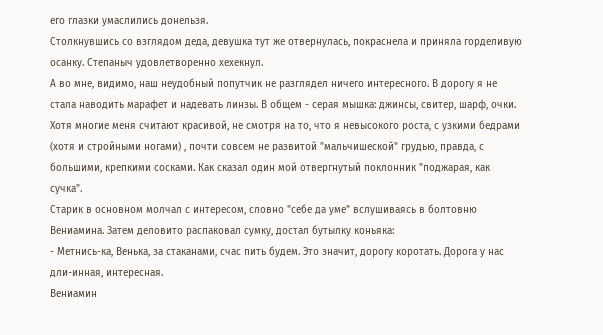его глазки умаслились донельзя.
Столкнувшись со взглядом деда, девушка тут же отвернулась, покраснела и приняла горделивую осанку. Степаныч удовлетворенно хехекнул.
А во мне, видимо, наш неудобный попутчик не разглядел ничего интересного. В дорогу я не стала наводить марафет и надевать линзы. В общем - серая мышка: джинсы, свитер, шарф, очки. Хотя многие меня считают красивой, не смотря на то, что я невысокого роста, с узкими бедрами (хотя и стройными ногами) , почти совсем не развитой "мальчишеской" грудью, правда, с большими, крепкими сосками. Как сказал один мой отвергнутый поклонник "поджарая, как сучка".
Старик в основном молчал с интересом, словно "себе да уме" вслушиваясь в болтовню Вениамина. Затем деловито распаковал сумку, достал бутылку коньяка:
- Метнись-ка, Венька, за стаканами, счас пить будем. Это значит, дорогу коротать. Дорога у нас дли-инная, интересная.
Вениамин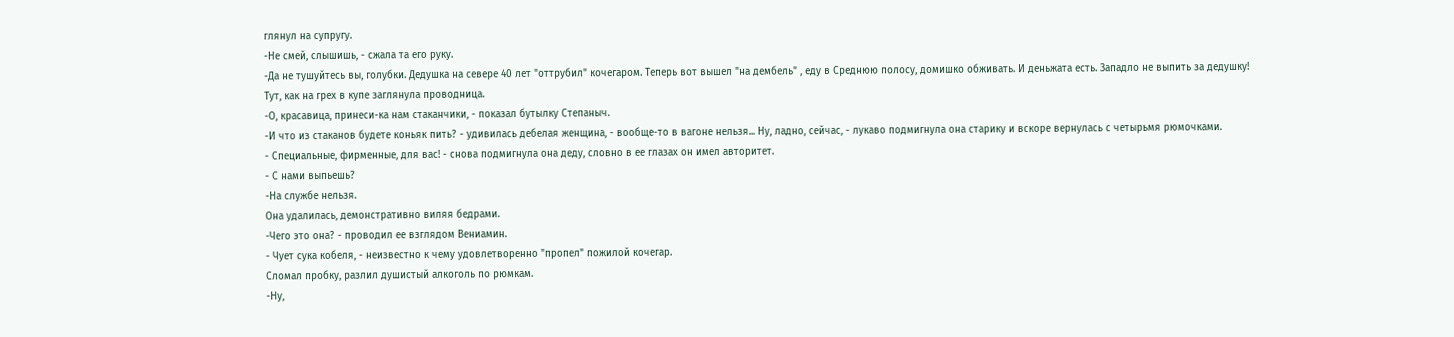глянул на супругу.
-Не смей, слышишь, - сжала та его руку.
-Да не тушуйтесь вы, голубки. Дедушка на севере 40 лет "оттрубил" кочегаром. Теперь вот вышел "на дембель" , еду в Среднюю полосу, домишко обживать. И деньжата есть. Западло не выпить за дедушку!
Тут, как на грех в купе заглянула проводница.
-О, красавица, принеси-ка нам стаканчики, - показал бутылку Степаныч.
-И что из стаканов будете коньяк пить? - удивилась дебелая женщина, - вообще-то в вагоне нельзя... Ну, ладно, сейчас, - лукаво подмигнула она старику и вскоре вернулась с четырьмя рюмочками.
- Специальные, фирменные, для вас! - снова подмигнула она деду, словно в ее глазах он имел авторитет.
- С нами выпьешь?
-На службе нельзя.
Она удалилась, демонстративно виляя бедрами.
-Чего это она? - проводил ее взглядом Вениамин.
- Чует сука кобеля, - неизвестно к чему удовлетворенно "пропел" пожилой кочегар.
Сломал пробку, разлил душистый алкоголь по рюмкам.
-Ну,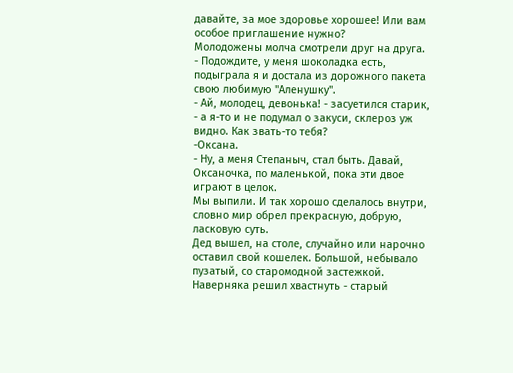давайте, за мое здоровье хорошее! Или вам особое приглашение нужно?
Молодожены молча смотрели друг на друга.
- Подождите, у меня шоколадка есть, подыграла я и достала из дорожного пакета свою любимую "Аленушку".
- Ай, молодец, девонька! - засуетился старик, - а я-то и не подумал о закуси, склероз уж видно. Как звать-то тебя?
-Оксана.
- Ну, а меня Степаныч, стал быть. Давай, Оксаночка, по маленькой, пока эти двое играют в целок.
Мы выпили. И так хорошо сделалось внутри, словно мир обрел прекрасную, добрую, ласковую суть.
Дед вышел, на столе, случайно или нарочно оставил свой кошелек. Большой, небывало пузатый, со старомодной застежкой. Наверняка решил хвастнуть - старый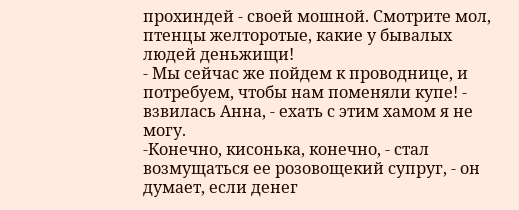прохиндей - своей мошной. Смотрите мол, птенцы желторотые, какие у бывалых людей деньжищи!
- Мы сейчас же пойдем к проводнице, и потребуем, чтобы нам поменяли купе! - взвилась Анна, - ехать с этим хамом я не могу.
-Конечно, кисонька, конечно, - стал возмущаться ее розовощекий супруг, - он думает, если денег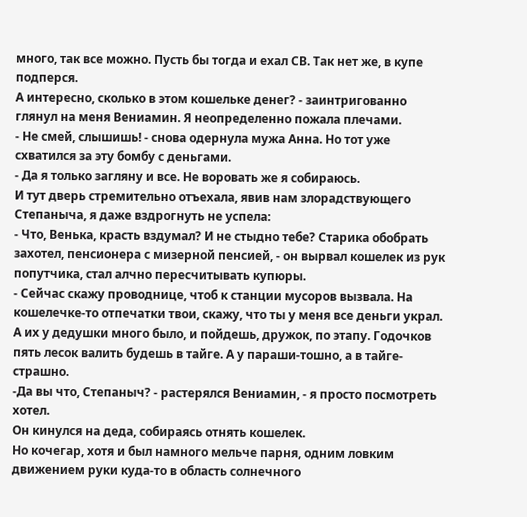много, так все можно. Пусть бы тогда и ехал СВ. Так нет же, в купе подперся.
А интересно, сколько в этом кошельке денег? - заинтригованно глянул на меня Вениамин. Я неопределенно пожала плечами.
- Не смей, слышишь! - снова одернула мужа Анна. Но тот уже схватился за эту бомбу с деньгами.
- Да я только загляну и все. Не воровать же я собираюсь.
И тут дверь стремительно отъехала, явив нам злорадствующего Степаныча, я даже вздрогнуть не успела:
- Что, Венька, красть вздумал? И не стыдно тебе? Старика обобрать захотел, пенсионера с мизерной пенсией, - он вырвал кошелек из рук попутчика, стал алчно пересчитывать купюры.
- Сейчас скажу проводнице, чтоб к станции мусоров вызвала. На кошелечке-то отпечатки твои, скажу, что ты у меня все деньги украл. А их у дедушки много было, и пойдешь, дружок, по этапу. Годочков пять лесок валить будешь в тайге. А у параши-тошно, а в тайге-страшно.
-Да вы что, Степаныч? - растерялся Вениамин, - я просто посмотреть хотел.
Он кинулся на деда, собираясь отнять кошелек.
Но кочегар, хотя и был намного мельче парня, одним ловким движением руки куда-то в область солнечного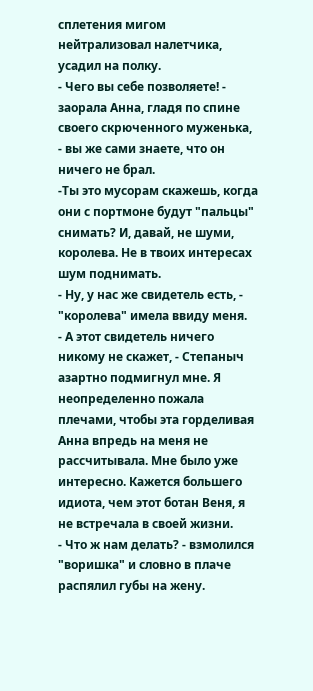сплетения мигом нейтрализовал налетчика, усадил на полку.
- Чего вы себе позволяете! - заорала Анна, гладя по спине своего скрюченного муженька, - вы же сами знаете, что он ничего не брал.
-Ты это мусорам скажешь, когда они с портмоне будут "пальцы" снимать? И, давай, не шуми, королева. Не в твоих интересах шум поднимать.
- Ну, у нас же свидетель есть, - "королева" имела ввиду меня.
- А этот свидетель ничего никому не скажет, - Степаныч азартно подмигнул мне. Я неопределенно пожала плечами, чтобы эта горделивая Анна впредь на меня не рассчитывала. Мне было уже интересно. Кажется большего идиота, чем этот ботан Веня, я не встречала в своей жизни.
- Что ж нам делать? - взмолился "воришка" и словно в плаче распялил губы на жену.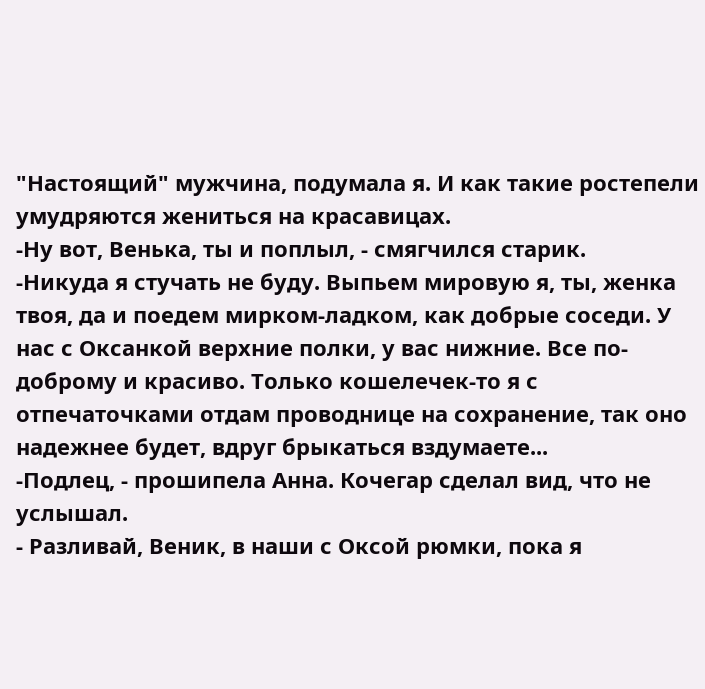"Настоящий" мужчина, подумала я. И как такие ростепели умудряются жениться на красавицах.
-Ну вот, Венька, ты и поплыл, - смягчился старик.
-Никуда я стучать не буду. Выпьем мировую я, ты, женка твоя, да и поедем мирком-ладком, как добрые соседи. У нас с Оксанкой верхние полки, у вас нижние. Все по- доброму и красиво. Только кошелечек-то я с отпечаточками отдам проводнице на сохранение, так оно надежнее будет, вдруг брыкаться вздумаете...
-Подлец, - прошипела Анна. Кочегар сделал вид, что не услышал.
- Разливай, Веник, в наши с Оксой рюмки, пока я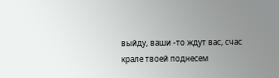выйду, ваши -то ждут вас, счас крале твоей поднесем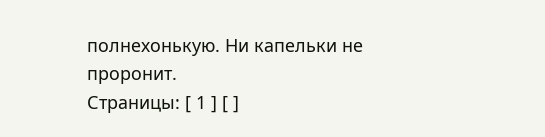полнехонькую. Ни капельки не проронит.
Страницы: [ 1 ] [ ]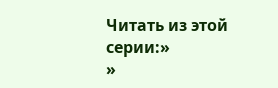Читать из этой серии:»
»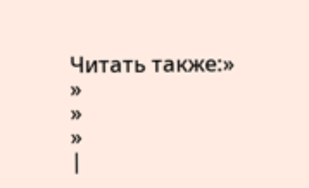Читать также:»
»
»
»
|